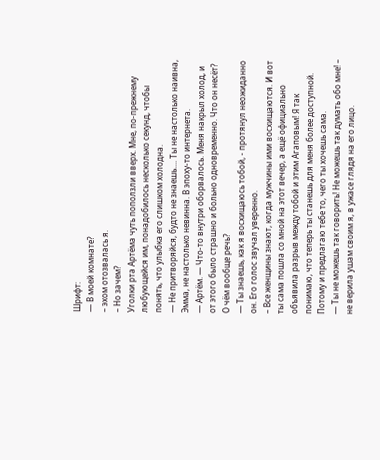Шрифт:
— В моей комнате?
– эхом отозвалась я.
– Но зачем?
Уголки рта Артёма чуть поползли вверх. Мне, по-прежнему любующейся им, понадобилось несколько секунд, чтобы понять, что улыбка его слишком холодна.
— Не притворяйся, будто не знаешь.... Ты не настолько наивна, Эмма, не настолько невинна. В эпоху-то интернета.
— Артём. — Что-то внутри оборвалось. Меня накрыл холод, и от этого было страшно и больно одновременно. Что он несёт? О чём вообще речь?
— Ты знаешь, как я восхищаюсь тобой, - протянул неожиданно он. Его голос звучал уверенно.
– Все женщины знают, когда мужчины ими восхищаются. И вот ты сама пошла со мной на этот вечер, а ещё официально объявила разрыв между тобой и этим Агаповым! Я так понимаю, что теперь ты станешь для меня более доступной. Потому и предлагаю тебе то, чего ты хочешь сама.
— Ты не можешь так говорить! Не можешь так думать обо мне! – не верила ушам своим я, в ужасе глядя на его лицо.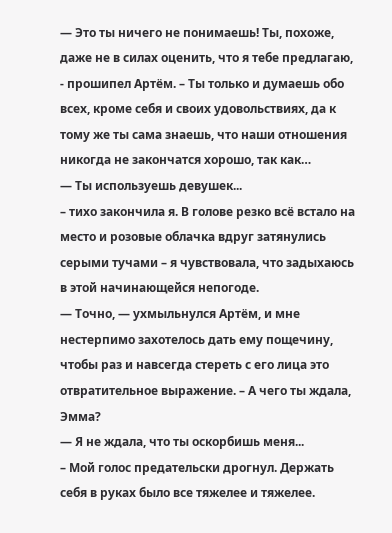— Это ты ничего не понимаешь! Ты, похоже, даже не в силах оценить, что я тебе предлагаю, - прошипел Артём. – Ты только и думаешь обо всех, кроме себя и своих удовольствиях, да к тому же ты сама знаешь, что наши отношения никогда не закончатся хорошо, так как…
— Ты используешь девушек...
– тихо закончила я. В голове резко всё встало на место и розовые облачка вдруг затянулись серыми тучами – я чувствовала, что задыхаюсь в этой начинающейся непогоде.
— Точно, — ухмыльнулся Артём, и мне нестерпимо захотелось дать ему пощечину, чтобы раз и навсегда стереть с его лица это отвратительное выражение. – А чего ты ждала, Эмма?
— Я не ждала, что ты оскорбишь меня...
– Мой голос предательски дрогнул. Держать себя в руках было все тяжелее и тяжелее.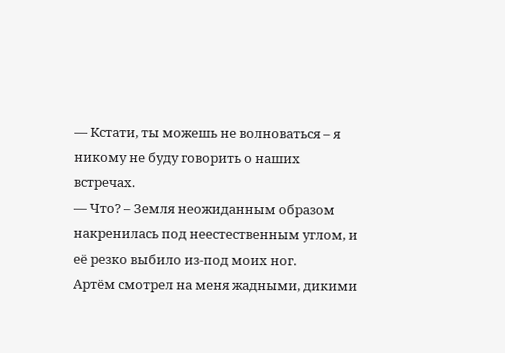— Кстати, ты можешь не волноваться – я никому не буду говорить о наших встречах.
— Что? – Земля неожиданным образом накренилась под неестественным углом, и её резко выбило из-под моих ног.
Артём смотрел на меня жадными, дикими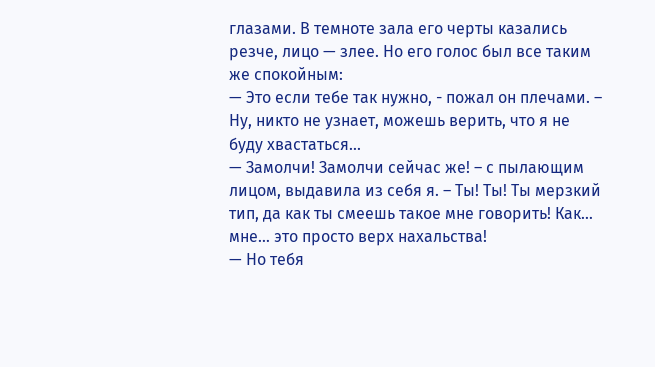глазами. В темноте зала его черты казались резче, лицо — злее. Но его голос был все таким же спокойным:
— Это если тебе так нужно, - пожал он плечами. – Ну, никто не узнает, можешь верить, что я не буду хвастаться...
— Замолчи! Замолчи сейчас же! – с пылающим лицом, выдавила из себя я. – Ты! Ты! Ты мерзкий тип, да как ты смеешь такое мне говорить! Как… мне… это просто верх нахальства!
— Но тебя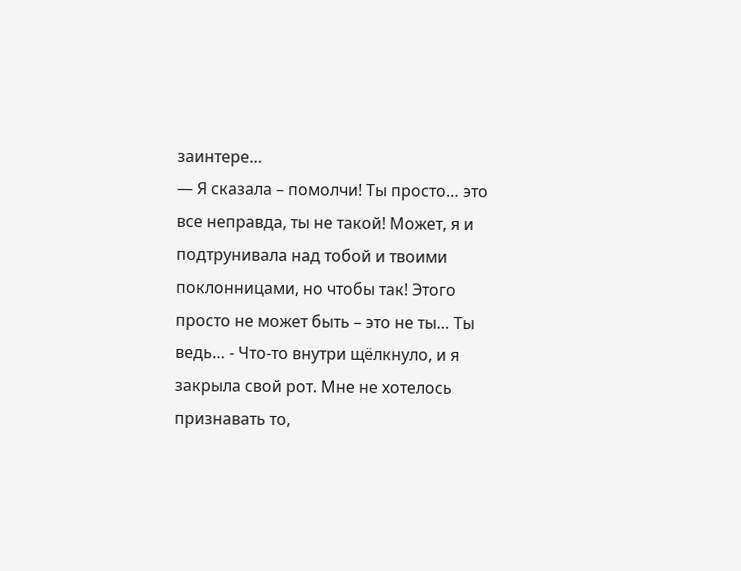заинтере…
— Я сказала – помолчи! Ты просто… это все неправда, ты не такой! Может, я и подтрунивала над тобой и твоими поклонницами, но чтобы так! Этого просто не может быть – это не ты… Ты ведь… - Что-то внутри щёлкнуло, и я закрыла свой рот. Мне не хотелось признавать то,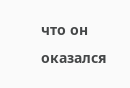что он оказался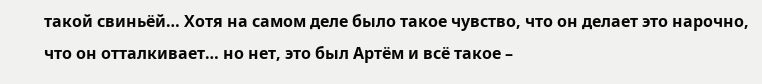такой свиньёй… Хотя на самом деле было такое чувство, что он делает это нарочно, что он отталкивает… но нет, это был Артём и всё такое –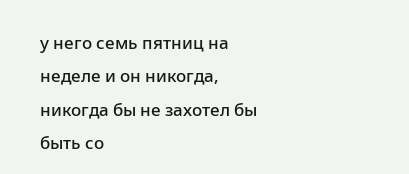у него семь пятниц на неделе и он никогда, никогда бы не захотел бы быть со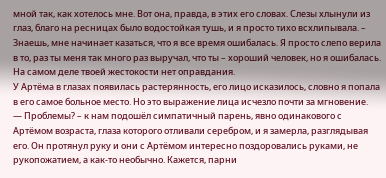мной так, как хотелось мне. Вот она, правда, в этих его словах. Слезы хлынули из глаз, благо на ресницах было водостойкая тушь, и я просто тихо всхлипывала. – Знаешь, мне начинает казаться, что я все время ошибалась. Я просто слепо верила в то, раз ты меня так много раз выручал, что ты – хороший человек, но я ошибалась. На самом деле твоей жестокости нет оправдания.
У Артёма в глазах появилась растерянность, его лицо исказилось, словно я попала в его самое больное место. Но это выражение лица исчезло почти за мгновение.
— Проблемы? – к нам подошёл симпатичный парень, явно одинакового с Артёмом возраста, глаза которого отливали серебром, и я замерла, разглядывая его. Он протянул руку и они с Артёмом интересно поздоровались руками, не рукопожатием, а как-то необычно. Кажется, парни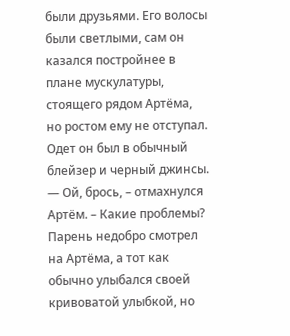были друзьями. Его волосы были светлыми, сам он казался постройнее в плане мускулатуры, стоящего рядом Артёма, но ростом ему не отступал. Одет он был в обычный блейзер и черный джинсы.
— Ой, брось, – отмахнулся Артём. – Какие проблемы?
Парень недобро смотрел на Артёма, а тот как обычно улыбался своей кривоватой улыбкой, но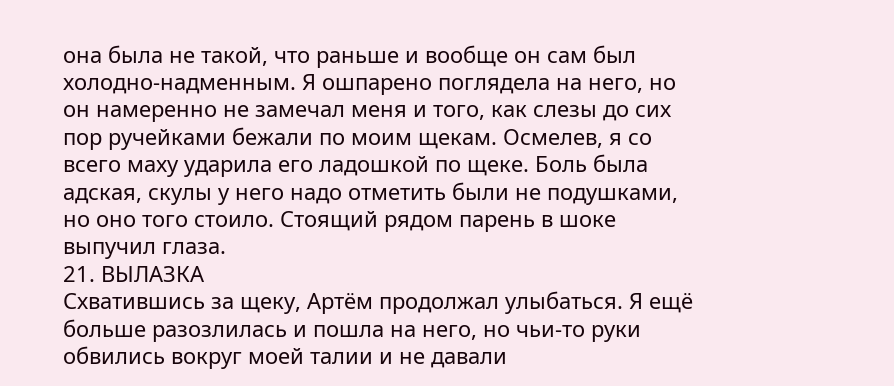она была не такой, что раньше и вообще он сам был холодно-надменным. Я ошпарено поглядела на него, но он намеренно не замечал меня и того, как слезы до сих пор ручейками бежали по моим щекам. Осмелев, я со всего маху ударила его ладошкой по щеке. Боль была адская, скулы у него надо отметить были не подушками, но оно того стоило. Стоящий рядом парень в шоке выпучил глаза.
21. ВЫЛАЗКА
Схватившись за щеку, Артём продолжал улыбаться. Я ещё больше разозлилась и пошла на него, но чьи-то руки обвились вокруг моей талии и не давали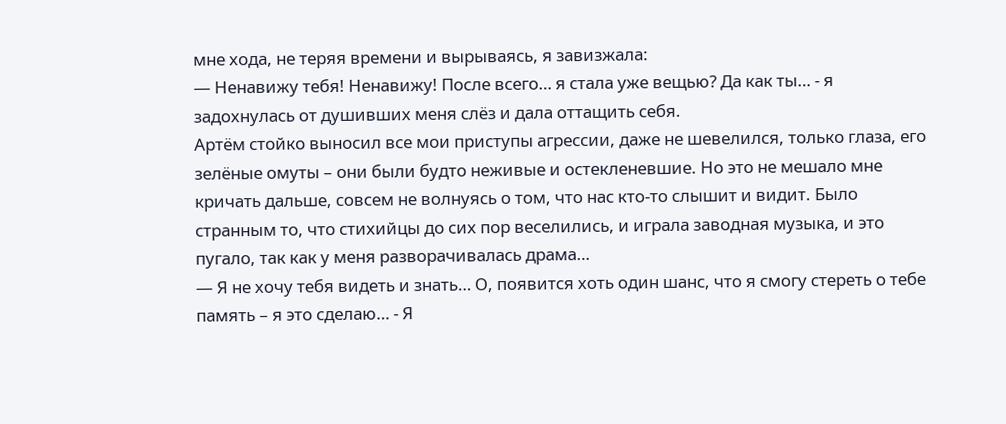мне хода, не теряя времени и вырываясь, я завизжала:
— Ненавижу тебя! Ненавижу! После всего… я стала уже вещью? Да как ты… - я задохнулась от душивших меня слёз и дала оттащить себя.
Артём стойко выносил все мои приступы агрессии, даже не шевелился, только глаза, его зелёные омуты – они были будто неживые и остекленевшие. Но это не мешало мне кричать дальше, совсем не волнуясь о том, что нас кто-то слышит и видит. Было странным то, что стихийцы до сих пор веселились, и играла заводная музыка, и это пугало, так как у меня разворачивалась драма…
— Я не хочу тебя видеть и знать… О, появится хоть один шанс, что я смогу стереть о тебе память – я это сделаю… - Я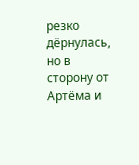резко дёрнулась, но в сторону от Артёма и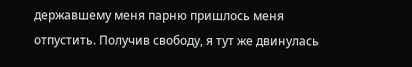державшему меня парню пришлось меня отпустить. Получив свободу, я тут же двинулась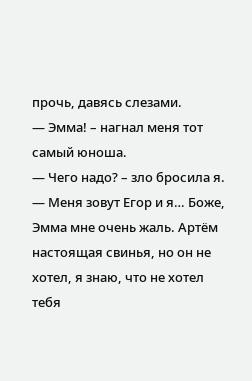прочь, давясь слезами.
— Эмма! – нагнал меня тот самый юноша.
— Чего надо? – зло бросила я.
— Меня зовут Егор и я… Боже, Эмма мне очень жаль. Артём настоящая свинья, но он не хотел, я знаю, что не хотел тебя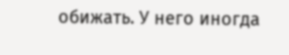обижать. У него иногда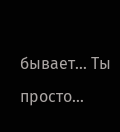бывает… Ты просто…